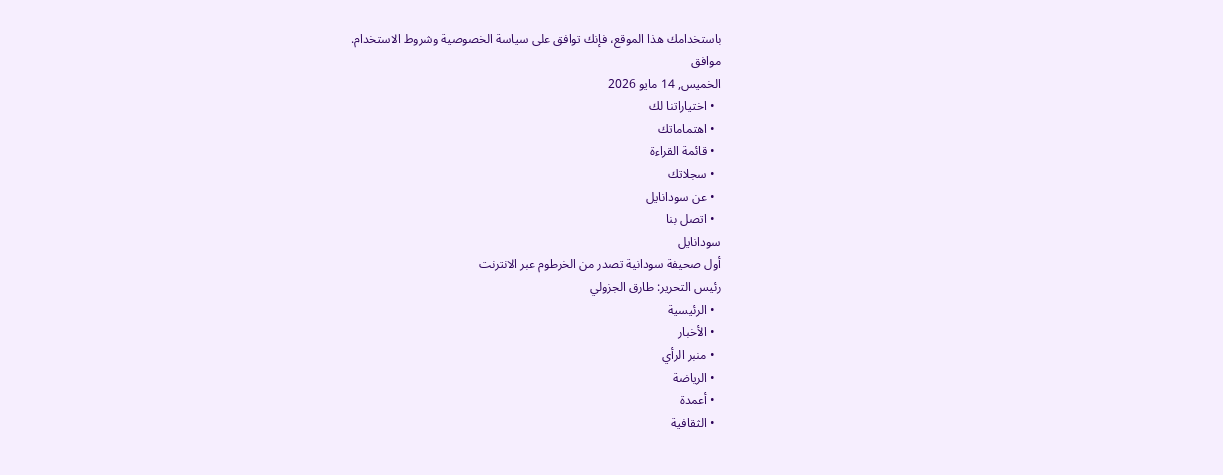باستخدامك هذا الموقع، فإنك توافق على سياسة الخصوصية وشروط الاستخدام.
موافق
الخميس, 14 مايو 2026
  • اختياراتنا لك
  • اهتماماتك
  • قائمة القراءة
  • سجلاتك
  • عن سودانايل
  • اتصل بنا
سودانايل
أول صحيفة سودانية تصدر من الخرطوم عبر الانترنت
رئيس التحرير: طارق الجزولي
  • الرئيسية
  • الأخبار
  • منبر الرأي
  • الرياضة
  • أعمدة
  • الثقافية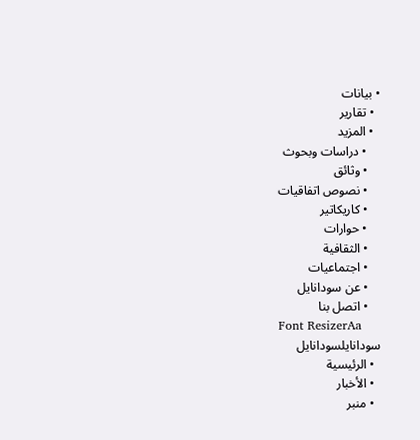• بيانات
  • تقارير
  • المزيد
    • دراسات وبحوث
    • وثائق
    • نصوص اتفاقيات
    • كاريكاتير
    • حوارات
    • الثقافية
    • اجتماعيات
    • عن سودانايل
    • اتصل بنا
Font ResizerAa
سودانايلسودانايل
  • الرئيسية
  • الأخبار
  • منبر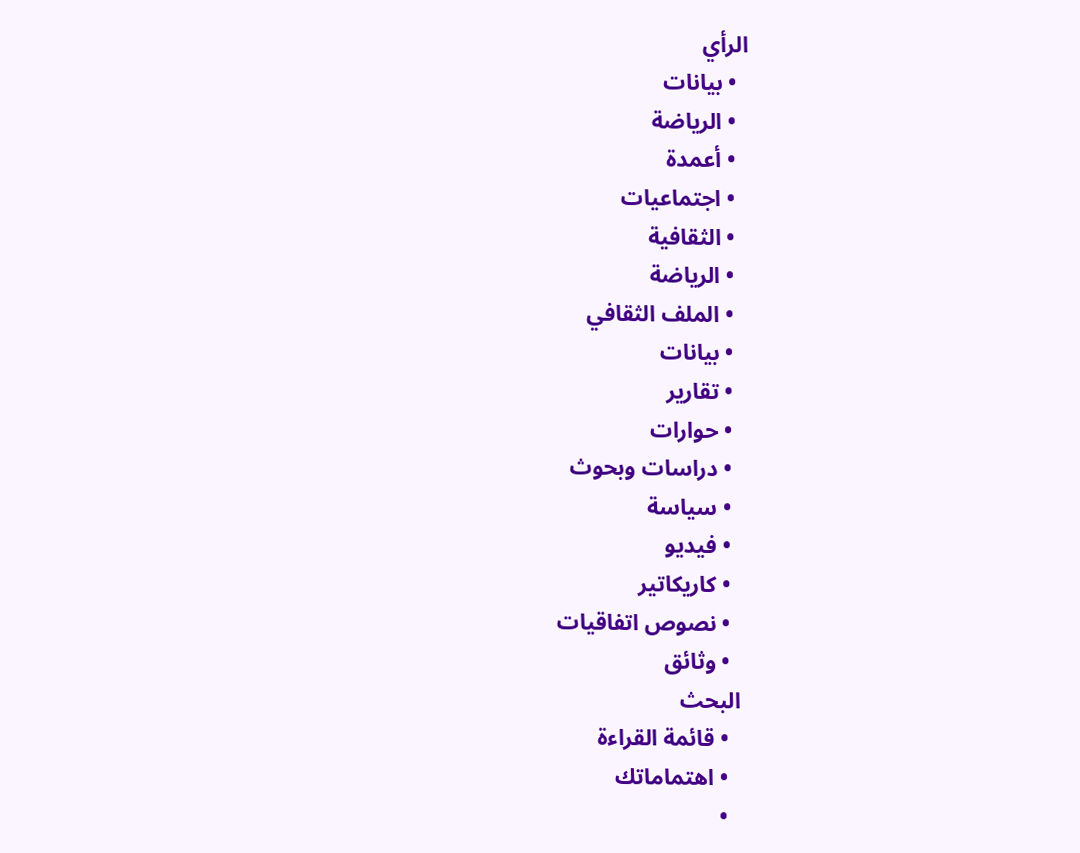الرأي
  • بيانات
  • الرياضة
  • أعمدة
  • اجتماعيات
  • الثقافية
  • الرياضة
  • الملف الثقافي
  • بيانات
  • تقارير
  • حوارات
  • دراسات وبحوث
  • سياسة
  • فيديو
  • كاريكاتير
  • نصوص اتفاقيات
  • وثائق
البحث
  • قائمة القراءة
  • اهتماماتك
  •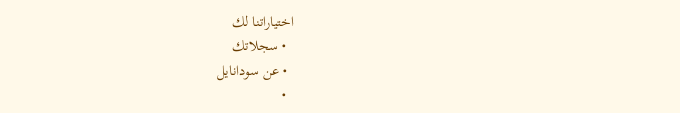اختياراتنا لك
  • سجلاتك
  • عن سودانايل
  •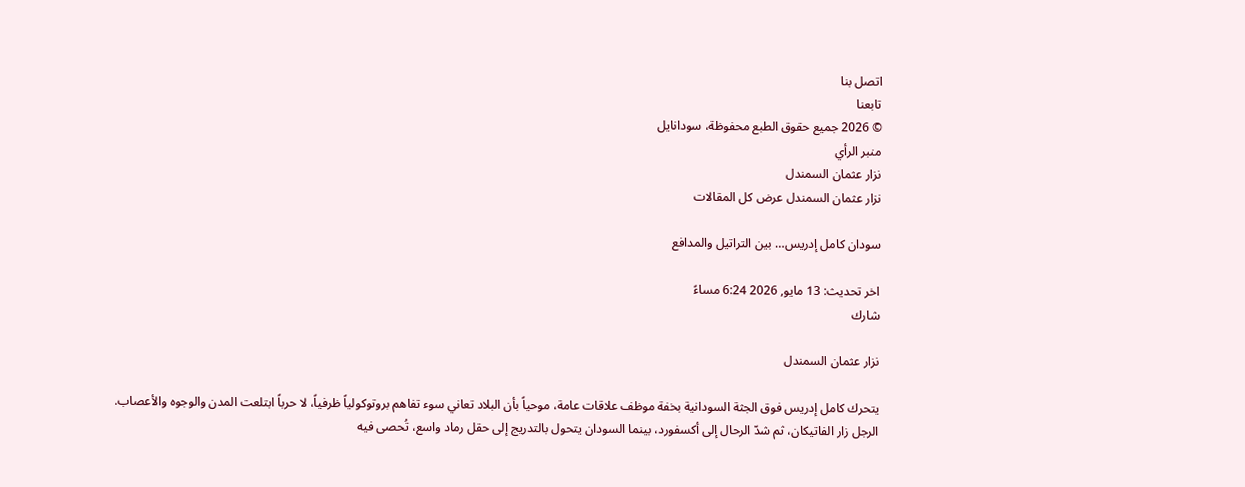اتصل بنا
تابعنا
© 2026 جميع حقوق الطبع محفوظة، سودانايل
منبر الرأي
نزار عثمان السمندل
نزار عثمان السمندل عرض كل المقالات

سودان كامل إدريس… بين التراتيل والمدافع

اخر تحديث: 13 مايو, 2026 6:24 مساءً
شارك

نزار عثمان السمندل

يتحرك كامل إدريس فوق الجثة السودانية بخفة موظف علاقات عامة، موحياً بأن البلاد تعاني سوء تفاهم بروتوكولياً ظرفياً، لا حرباً ابتلعت المدن والوجوه والأعصاب.
الرجل زار الفاتيكان، ثم شدّ الرحال إلى أكسفورد، بينما السودان يتحول بالتدريج إلى حقل رماد واسع، تُحصى فيه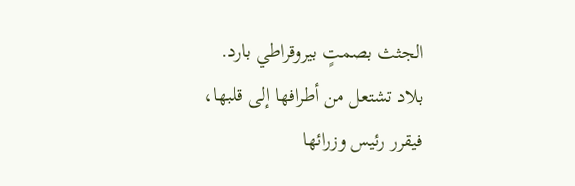الجثث بصمتٍ بيروقراطي بارد.
بلاد تشتعل من أطرافها إلى قلبها، فيقرر رئيس وزرائها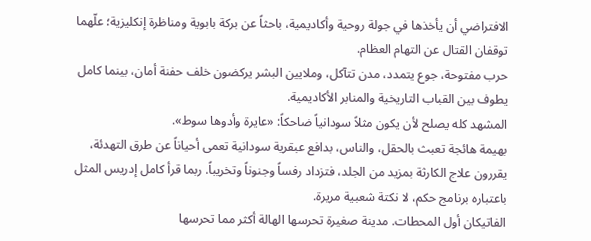الافتراضي أن يأخذها في جولة روحية وأكاديمية، باحثاً عن بركة بابوية ومناظرة إنكليزية؛ علّهما توقفان القتال عن التهام العظام.
حرب مفتوحة، جوع يتمدد، مدن تتآكل، وملايين البشر يركضون خلف حفنة أمان، بينما كامل يطوف بين القباب التاريخية والمنابر الأكاديمية.
المشهد كله يصلح لأن يكون مثلاً سودانياً ضاحكاً: «عايرة وأدوها سوط».
بهيمة هائجة تعبث بالحقل، والناس، بدافع عبقرية سودانية تعمى أحياناً عن طرق التهدئة، يقررون علاج الكارثة بمزيد من الجلد، فتزداد رفساً وجنوناً وتخريباً. ربما قرأ كامل إدريس المثل باعتباره برنامج حكم، لا نكتة شعبية مريرة.
الفاتيكان أول المحطات. مدينة صغيرة تحرسها الهالة أكثر مما تحرسها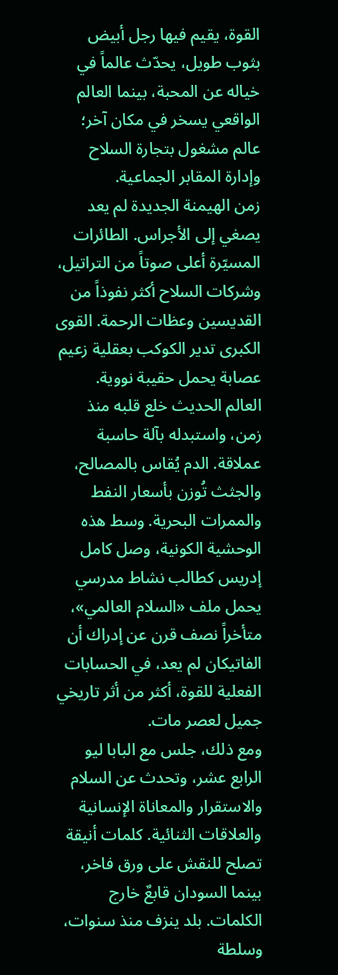القوة، يقيم فيها رجل أبيض بثوب طويل، يحدّث عالماً في خياله عن المحبة، بينما العالم الواقعي يسخر في مكان آخر؛ عالم مشغول بتجارة السلاح وإدارة المقابر الجماعية.
زمن الهيمنة الجديدة لم يعد يصغي إلى الأجراس. الطائرات المسيّرة أعلى صوتاً من التراتيل، وشركات السلاح أكثر نفوذاً من القديسين وعظات الرحمة. القوى الكبرى تدير الكوكب بعقلية زعيم عصابة يحمل حقيبة نووية.
العالم الحديث خلع قلبه منذ زمن، واستبدله بآلة حاسبة عملاقة. الدم يُقاس بالمصالح، والجثث تُوزن بأسعار النفط والممرات البحرية. وسط هذه الوحشية الكونية، وصل كامل إدريس كطالب نشاط مدرسي يحمل ملف «السلام العالمي»، متأخراً نصف قرن عن إدراك أن الفاتيكان لم يعد، في الحسابات الفعلية للقوة، أكثر من أثر تاريخي جميل لعصر مات.
ومع ذلك، جلس مع البابا ليو الرابع عشر، وتحدث عن السلام والاستقرار والمعاناة الإنسانية والعلاقات الثنائية. كلمات أنيقة تصلح للنقش على ورق فاخر، بينما السودان قابعٌ خارج الكلمات. بلد ينزف منذ سنوات، وسلطة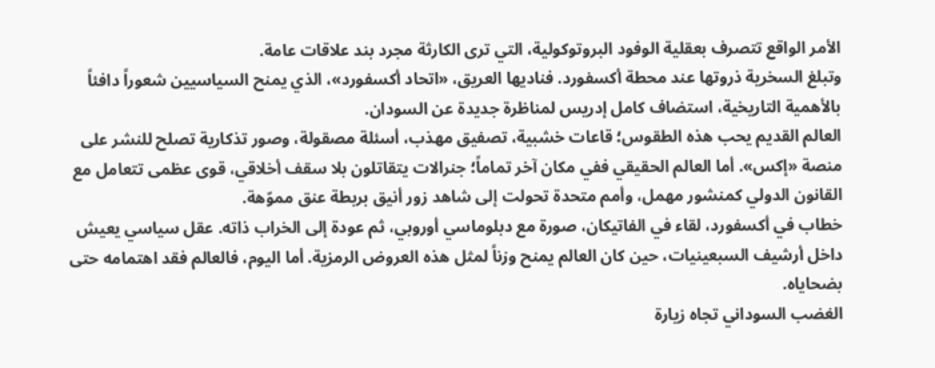الأمر الواقع تتصرف بعقلية الوفود البروتوكولية، التي ترى الكارثة مجرد بند علاقات عامة.
وتبلغ السخرية ذروتها عند محطة أكسفورد. فناديها العريق، «اتحاد أكسفورد»، الذي يمنح السياسيين شعوراً دافئاً بالأهمية التاريخية، استضاف كامل إدريس لمناظرة جديدة عن السودان.
العالم القديم يحب هذه الطقوس؛ قاعات خشبية، تصفيق مهذب، أسئلة مصقولة، وصور تذكارية تصلح للنشر على منصة «إكس». أما العالم الحقيقي ففي مكان آخر تماماً؛ جنرالات يتقاتلون بلا سقف أخلاقي، قوى عظمى تتعامل مع القانون الدولي كمنشور مهمل، وأمم متحدة تحولت إلى شاهد زور أنيق بربطة عنق مموّهة.
خطاب في أكسفورد، لقاء في الفاتيكان، صورة مع دبلوماسي أوروبي، ثم عودة إلى الخراب ذاته. عقل سياسي يعيش داخل أرشيف السبعينيات، حين كان العالم يمنح وزناً لمثل هذه العروض الرمزية. أما اليوم، فالعالم فقد اهتمامه حتى بضحاياه.
الغضب السوداني تجاه زيارة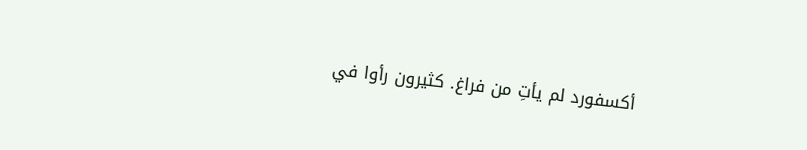أكسفورد لم يأتِ من فراغ. كثيرون رأوا في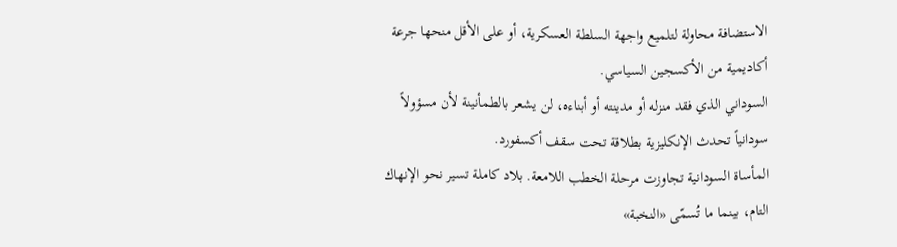الاستضافة محاولة لتلميع واجهة السلطة العسكرية، أو على الأقل منحها جرعة أكاديمية من الأكسجين السياسي.
السوداني الذي فقد منزله أو مدينته أو أبناءه، لن يشعر بالطمأنينة لأن مسؤولاً سودانياً تحدث الإنكليزية بطلاقة تحت سقف أكسفورد.
المأساة السودانية تجاوزت مرحلة الخطب اللامعة. بلاد كاملة تسير نحو الإنهاك التام، بينما ما تُسمّى «النخبة»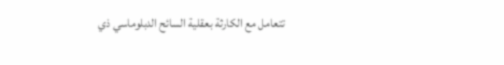تتعامل مع الكارثة بعقلية السائح الدبلوماسي ذي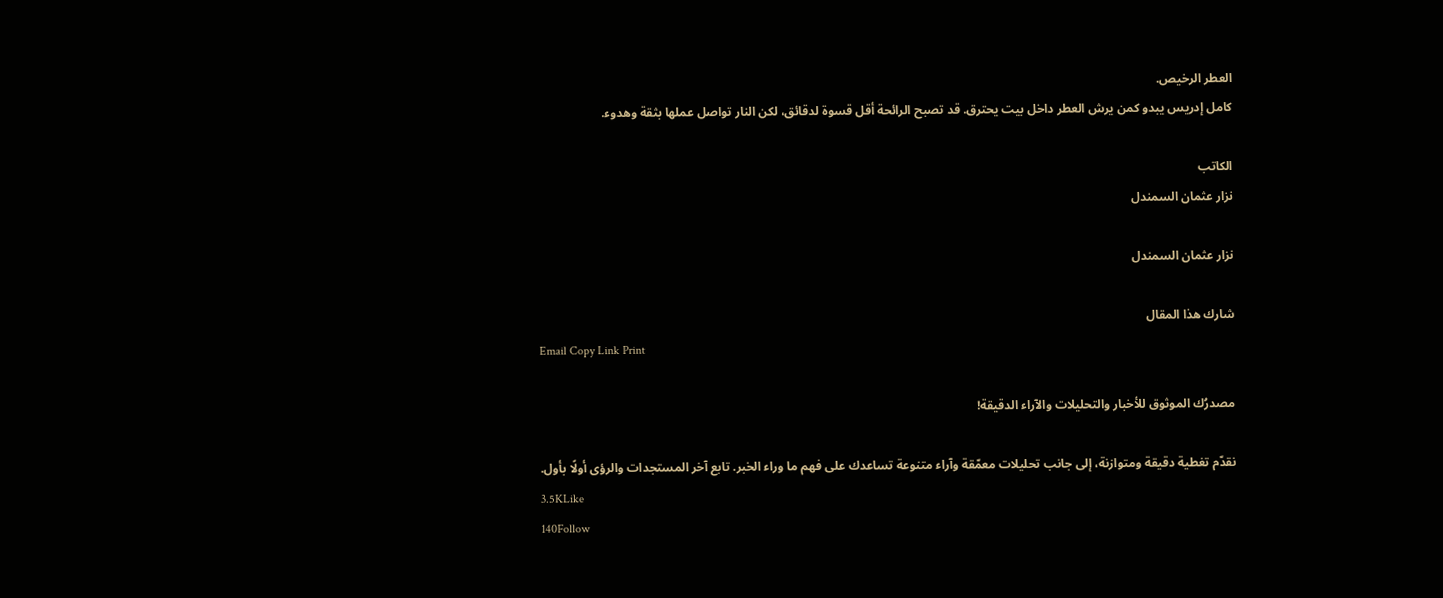العطر الرخيص.
كامل إدريس يبدو كمن يرش العطر داخل بيت يحترق. قد تصبح الرائحة أقل قسوة لدقائق، لكن النار تواصل عملها بثقة وهدوء.

الكاتب
نزار عثمان السمندل

نزار عثمان السمندل

شارك هذا المقال
Email Copy Link Print

مصدرُك الموثوق للأخبار والتحليلات والآراء الدقيقة!

نقدّم تغطية دقيقة ومتوازنة، إلى جانب تحليلات معمّقة وآراء متنوعة تساعدك على فهم ما وراء الخبر. تابع آخر المستجدات والرؤى أولًا بأول.
3.5KLike
140Follow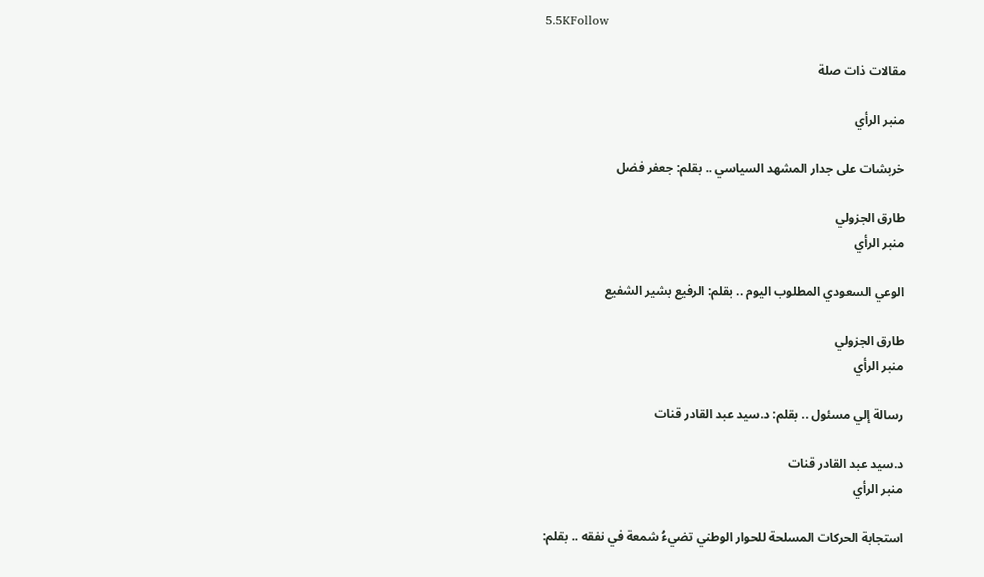5.5KFollow

مقالات ذات صلة

منبر الرأي

خربشات على جدار المشهد السياسي .. بقلم: جعفر فضل

طارق الجزولي
منبر الرأي

الوعي السعودي المطلوب اليوم .. بقلم: الرفيع بشير الشفيع

طارق الجزولي
منبر الرأي

رسالة إلي مسئول .. بقلم: د.سيد عبد القادر قنات

د.سيد عبد القادر قنات
منبر الرأي

استجابة الحركات المسلحة للحوار الوطني تضيءُ شمعة في نفقه .. بقلم: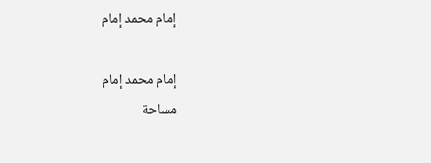إمام محمد إمام

إمام محمد إمام
مساحة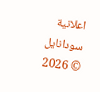اعلانية
سودانايل
© 2026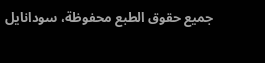جميع حقوق الطبع محفوظة، سودانايل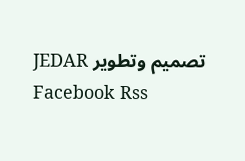تصميم وتطوير JEDAR
Facebook Rss